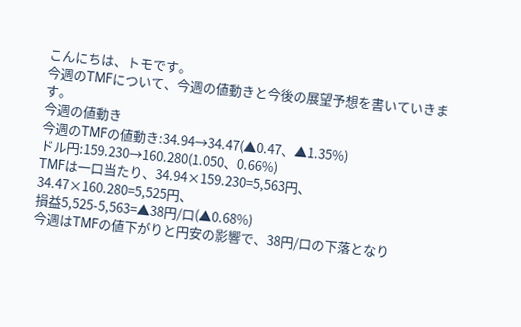こんにちは、トモです。
今週のTMFについて、今週の値動きと今後の展望予想を書いていきます。
今週の値動き
今週のTMFの値動き:34.94→34.47(▲0.47、▲1.35%)
ドル円:159.230→160.280(1.050、0.66%)
TMFは一口当たり、34.94×159.230=5,563円、
34.47×160.280=5,525円、
損益5,525-5,563=▲38円/口(▲0.68%)
今週はTMFの値下がりと円安の影響で、38円/口の下落となり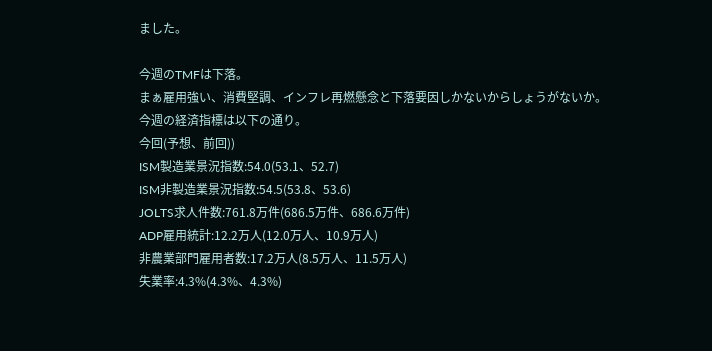ました。

今週のTMFは下落。
まぁ雇用強い、消費堅調、インフレ再燃懸念と下落要因しかないからしょうがないか。
今週の経済指標は以下の通り。
今回(予想、前回))
ISM製造業景況指数:54.0(53.1、52.7)
ISM非製造業景況指数:54.5(53.8、53.6)
JOLTS求人件数:761.8万件(686.5万件、686.6万件)
ADP雇用統計:12.2万人(12.0万人、10.9万人)
非農業部門雇用者数:17.2万人(8.5万人、11.5万人)
失業率:4.3%(4.3%、4.3%)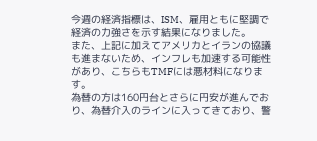今週の経済指標は、ISM、雇用ともに堅調で経済の力強さを示す結果になりました。
また、上記に加えてアメリカとイランの協議も進まないため、インフレも加速する可能性があり、こちらもTMFには悪材料になります。
為替の方は160円台とさらに円安が進んでおり、為替介入のラインに入ってきており、警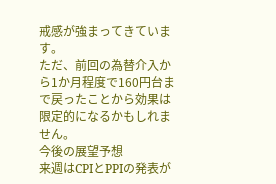戒感が強まってきています。
ただ、前回の為替介入から1か月程度で160円台まで戻ったことから効果は限定的になるかもしれません。
今後の展望予想
来週はCPIとPPIの発表が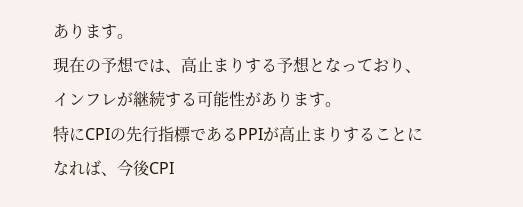あります。
現在の予想では、高止まりする予想となっており、インフレが継続する可能性があります。
特にCPIの先行指標であるPPIが高止まりすることになれば、今後CPI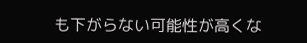も下がらない可能性が高くな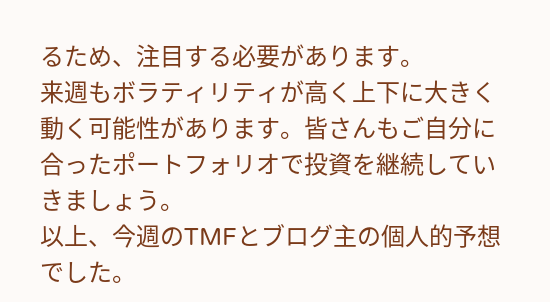るため、注目する必要があります。
来週もボラティリティが高く上下に大きく動く可能性があります。皆さんもご自分に合ったポートフォリオで投資を継続していきましょう。
以上、今週のTMFとブログ主の個人的予想でした。